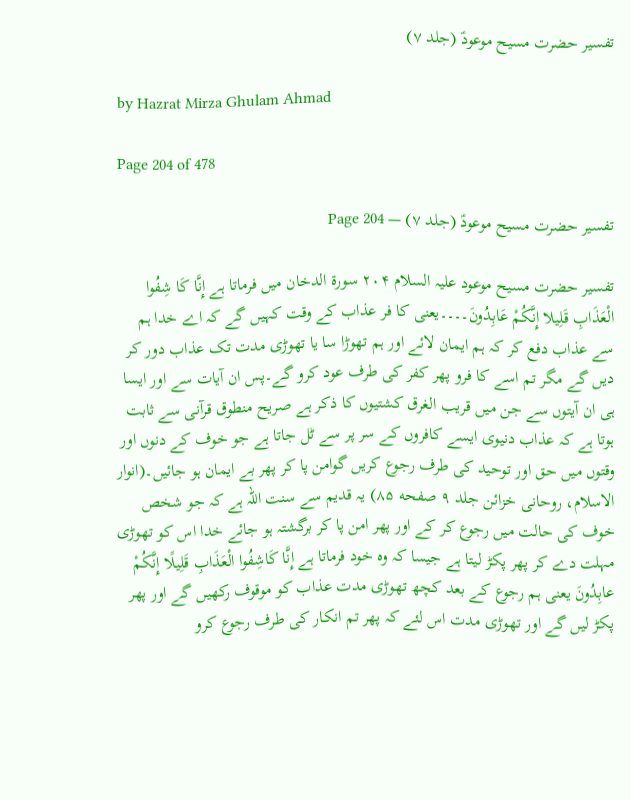تفسیر حضرت مسیح موعودؑ (جلد ۷)

by Hazrat Mirza Ghulam Ahmad

Page 204 of 478

تفسیر حضرت مسیح موعودؑ (جلد ۷) — Page 204

تفسیر حضرت مسیح موعود علیہ السلام ۲۰۴ سورة الدخان میں فرماتا ہے إِنَّا كَا شِفُوا الْعَذَابِ قَلِيلا إِنَّكُمْ عَابِدُونَ۔۔۔۔یعنی کا فر عذاب کے وقت کہیں گے کہ اے خدا ہم سے عذاب دفع کر کہ ہم ایمان لائے اور ہم تھوڑا سا یا تھوڑی مدت تک عذاب دور کر دیں گے مگر تم اسے کا فرو پھر کفر کی طرف عود کرو گے۔پس ان آیات سے اور ایسا ہی ان آیتوں سے جن میں قریب الغرق کشتیوں کا ذکر ہے صریح منطوق قرآنی سے ثابت ہوتا ہے کہ عذاب دنیوی ایسے کافروں کے سر پر سے ٹل جاتا ہے جو خوف کے دنوں اور وقتوں میں حق اور توحید کی طرف رجوع کریں گوامن پا کر پھر بے ایمان ہو جائیں۔(انوار الاسلام، روحانی خزائن جلد ۹ صفحه ۸۵) یہ قدیم سے سنت اللہ ہے کہ جو شخص خوف کی حالت میں رجوع کر کے اور پھر امن پا کر برگشتہ ہو جائے خدا اس کو تھوڑی مہلت دے کر پھر پکڑ لیتا ہے جیسا کہ وہ خود فرماتا ہے إِنَّا كَاشِفُوا الْعَذَابِ قَلِيلًا إِنَّكُمْ عابِدُونَ یعنی ہم رجوع کے بعد کچھ تھوڑی مدت عذاب کو موقوف رکھیں گے اور پھر پکڑ لیں گے اور تھوڑی مدت اس لئے کہ پھر تم انکار کی طرف رجوع کرو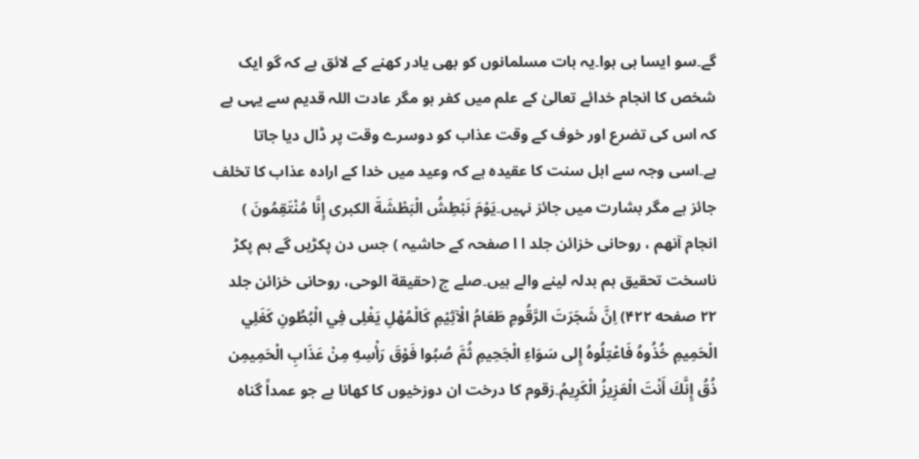گے۔سو ایسا ہی ہوا۔یہ بات مسلمانوں کو بھی یادر کھنے کے لائق ہے کہ گو ایک شخص کا انجام خدائے تعالیٰ کے علم میں کفر ہو مگر عادت اللہ قدیم سے یہی ہے کہ اس کی تضرع اور خوف کے وقت عذاب کو دوسرے وقت پر ڈال دیا جاتا ہے۔اسی وجہ سے اہل سنت کا عقیدہ ہے کہ وعید میں خدا کے ارادہ عذاب کا تخلف جائز ہے مگر بشارت میں جائز نہیں۔يَوْمَ نَبْطِشُ الْبَطْشَةَ الكبرى إِنَّا مُنْتَقِمُونَ ) انجام آنهم ، روحانی خزائن جلد ا ا صفحہ کے حاشیہ ) جس دن پکڑیں گے ہم پکڑ ناسخت تحقیق ہم بدلہ لینے والے ہیں۔صلے ج (حقیقة الوحی، روحانی خزائن جلد ۲۲ صفحه ۴۲۲) اِنَّ شَجَرَتَ الرَّقُومِ طَعَامُ الْآثِيْمِ كَالْمُهْلِ يَغْلِى فِي الْبُطُونِ كَغَلِي الْحَمِيمِ خُذُوهُ فَاعْتِلُوهُ إِلى سَوَاءِ الْجَحِيمِ ثُمَّ صُبُوا فَوْقَ رَأْسِهِ مِنْ عَذَابِ الْحَمِيمِن ذُقُ إِنَّكَ أَنْتَ الْعَزِيزُ الْكَرِيمُ۔زقوم کا درخت ان دوزخیوں کا کھانا ہے جو عمداً گناہ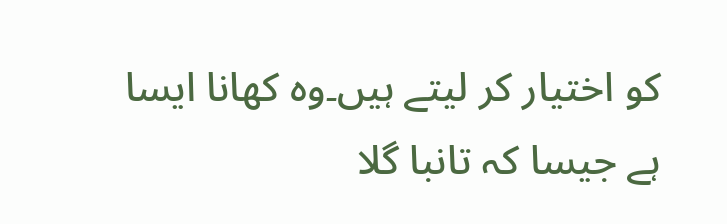کو اختیار کر لیتے ہیں۔وہ کھانا ایسا ہے جیسا کہ تانبا گلا